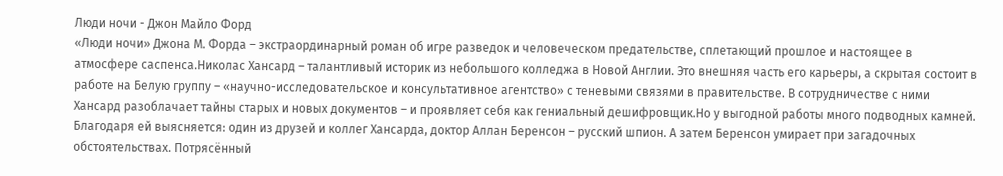Люди ночи - Джон Майло Форд
«Люди ночи» Джона М. Форда – экстраординарный роман об игре разведок и человеческом предательстве, сплетающий прошлое и настоящее в атмосфере саспенса.Николас Хансард – талантливый историк из небольшого колледжа в Новой Англии. Это внешняя часть его карьеры, а скрытая состоит в работе на Белую группу – «научно-исследовательское и консультативное агентство» с теневыми связями в правительстве. В сотрудничестве с ними Хансард разоблачает тайны старых и новых документов – и проявляет себя как гениальный дешифровщик.Но у выгодной работы много подводных камней. Благодаря ей выясняется: один из друзей и коллег Хансарда, доктор Аллан Беренсон – русский шпион. А затем Беренсон умирает при загадочных обстоятельствах. Потрясённый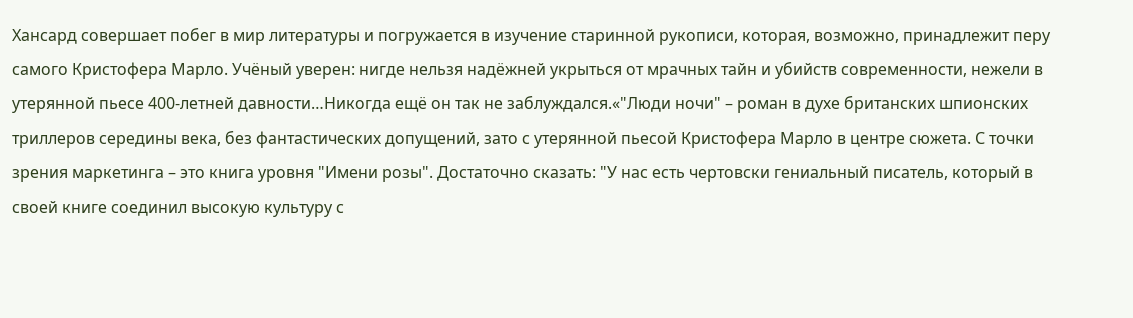Хансард совершает побег в мир литературы и погружается в изучение старинной рукописи, которая, возможно, принадлежит перу самого Кристофера Марло. Учёный уверен: нигде нельзя надёжней укрыться от мрачных тайн и убийств современности, нежели в утерянной пьесе 400-летней давности…Никогда ещё он так не заблуждался.«"Люди ночи" – роман в духе британских шпионских триллеров середины века, без фантастических допущений, зато с утерянной пьесой Кристофера Марло в центре сюжета. С точки зрения маркетинга – это книга уровня "Имени розы". Достаточно сказать: "У нас есть чертовски гениальный писатель, который в своей книге соединил высокую культуру с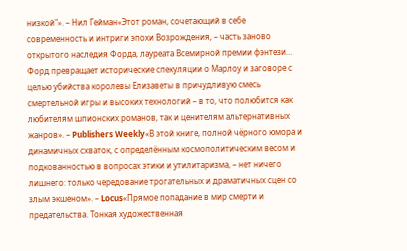низкой"». – Нил Гейман«Этот роман, сочетающий в себе современность и интриги эпохи Возрождения, – часть заново открытого наследия Форда, лауреата Всемирной премии фэнтези… Форд превращает исторические спекуляции о Марлоу и заговоре с целью убийства королевы Елизаветы в причудливую смесь смертельной игры и высоких технологий – в то, что полюбится как любителям шпионских романов, так и ценителям альтернативных жанров». – Publishers Weekly«В этой книге, полной чёрного юмора и динамичных схваток, с определённым космополитическим весом и подкованностью в вопросах этики и утилитаризма, – нет ничего лишнего: только чередование трогательных и драматичных сцен со злым экшеном». – Locus«Прямое попадание в мир смерти и предательства. Тонкая художественная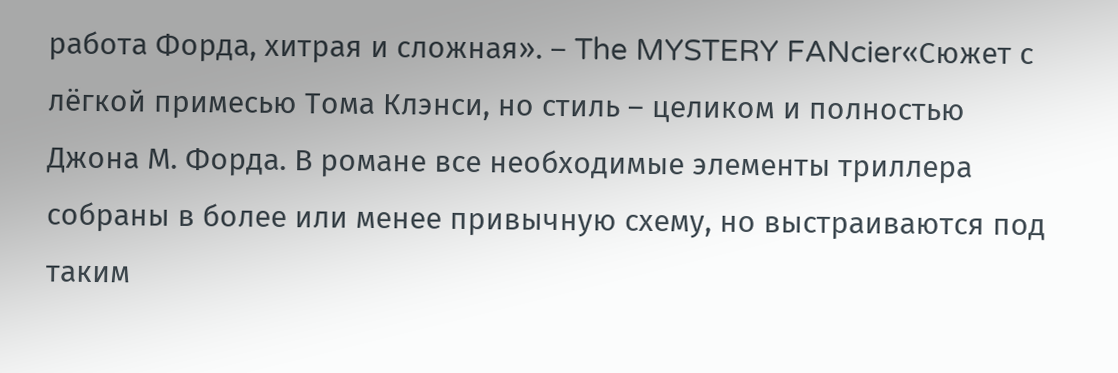работа Форда, хитрая и сложная». – The MYSTERY FANcier«Сюжет с лёгкой примесью Тома Клэнси, но стиль – целиком и полностью Джона М. Форда. В романе все необходимые элементы триллера собраны в более или менее привычную схему, но выстраиваются под таким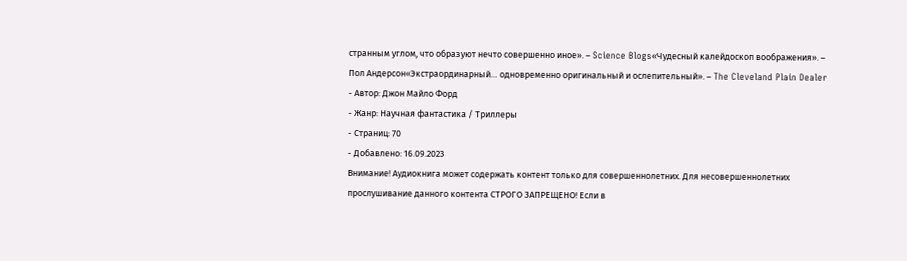странным углом, что образуют нечто совершенно иное». – Science Blogs«Чудесный калейдоскоп воображения». – Пол Андерсон«Экстраординарный… одновременно оригинальный и ослепительный». – The Cleveland Plain Dealer
- Автор: Джон Майло Форд
- Жанр: Научная фантастика / Триллеры
- Страниц: 70
- Добавлено: 16.09.2023
Внимание! Аудиокнига может содержать контент только для совершеннолетних. Для несовершеннолетних прослушивание данного контента СТРОГО ЗАПРЕЩЕНО! Если в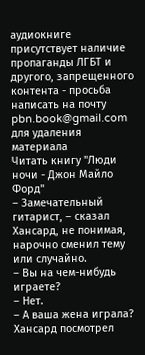аудиокниге присутствует наличие пропаганды ЛГБТ и другого, запрещенного контента - просьба написать на почту pbn.book@gmail.com для удаления материала
Читать книгу "Люди ночи - Джон Майло Форд"
– Замечательный гитарист, – сказал Хансард, не понимая, нарочно сменил тему или случайно.
– Вы на чем-нибудь играете?
– Нет.
– А ваша жена играла?
Хансард посмотрел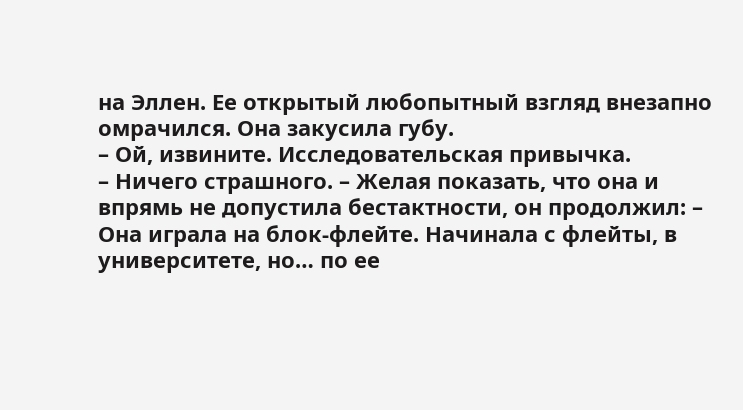на Эллен. Ее открытый любопытный взгляд внезапно омрачился. Она закусила губу.
– Ой, извините. Исследовательская привычка.
– Ничего страшного. – Желая показать, что она и впрямь не допустила бестактности, он продолжил: – Она играла на блок-флейте. Начинала с флейты, в университете, но… по ее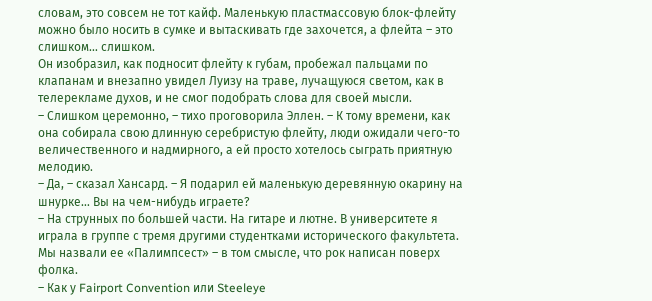словам, это совсем не тот кайф. Маленькую пластмассовую блок-флейту можно было носить в сумке и вытаскивать где захочется, а флейта – это слишком… слишком.
Он изобразил, как подносит флейту к губам, пробежал пальцами по клапанам и внезапно увидел Луизу на траве, лучащуюся светом, как в телерекламе духов, и не смог подобрать слова для своей мысли.
– Слишком церемонно, – тихо проговорила Эллен. – К тому времени, как она собирала свою длинную серебристую флейту, люди ожидали чего-то величественного и надмирного, а ей просто хотелось сыграть приятную мелодию.
– Да, – сказал Хансард. – Я подарил ей маленькую деревянную окарину на шнурке… Вы на чем-нибудь играете?
– На струнных по большей части. На гитаре и лютне. В университете я играла в группе с тремя другими студентками исторического факультета. Мы назвали ее «Палимпсест» – в том смысле, что рок написан поверх фолка.
– Как у Fairport Convention или Steeleye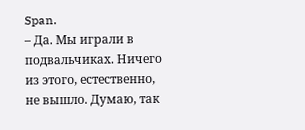Span.
– Да. Мы играли в подвальчиках. Ничего из этого, естественно, не вышло. Думаю, так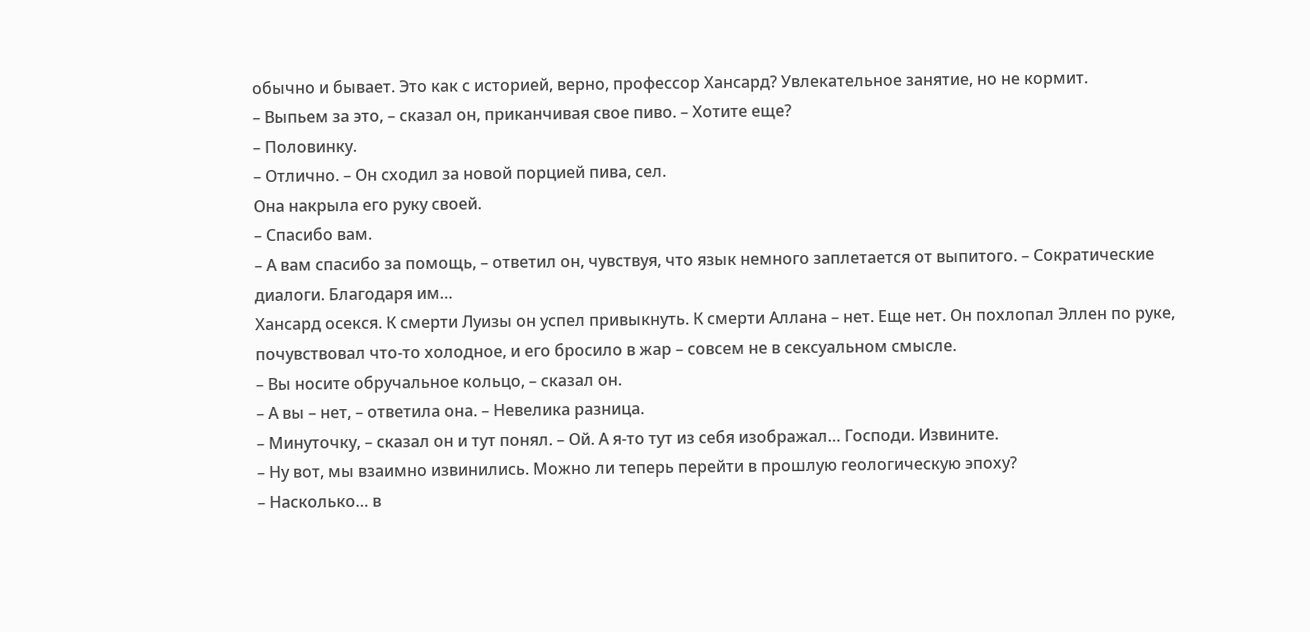обычно и бывает. Это как с историей, верно, профессор Хансард? Увлекательное занятие, но не кормит.
– Выпьем за это, – сказал он, приканчивая свое пиво. – Хотите еще?
– Половинку.
– Отлично. – Он сходил за новой порцией пива, сел.
Она накрыла его руку своей.
– Спасибо вам.
– А вам спасибо за помощь, – ответил он, чувствуя, что язык немного заплетается от выпитого. – Сократические диалоги. Благодаря им…
Хансард осекся. К смерти Луизы он успел привыкнуть. К смерти Аллана – нет. Еще нет. Он похлопал Эллен по руке, почувствовал что-то холодное, и его бросило в жар – совсем не в сексуальном смысле.
– Вы носите обручальное кольцо, – сказал он.
– А вы – нет, – ответила она. – Невелика разница.
– Минуточку, – сказал он и тут понял. – Ой. А я-то тут из себя изображал… Господи. Извините.
– Ну вот, мы взаимно извинились. Можно ли теперь перейти в прошлую геологическую эпоху?
– Насколько… в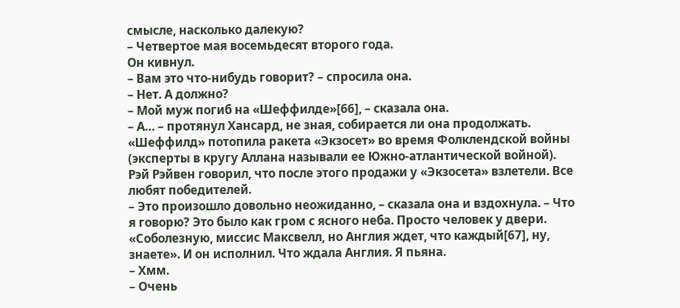смысле, насколько далекую?
– Четвертое мая восемьдесят второго года.
Он кивнул.
– Вам это что-нибудь говорит? – спросила она.
– Нет. А должно?
– Мой муж погиб на «Шеффилде»[66], – сказала она.
– А… – протянул Хансард, не зная, собирается ли она продолжать.
«Шеффилд» потопила ракета «Экзосет» во время Фолклендской войны (эксперты в кругу Аллана называли ее Южно-атлантической войной). Рэй Рэйвен говорил, что после этого продажи у «Экзосета» взлетели. Все любят победителей.
– Это произошло довольно неожиданно, – сказала она и вздохнула. – Что я говорю? Это было как гром с ясного неба. Просто человек у двери. «Соболезную, миссис Максвелл, но Англия ждет, что каждый[67], ну, знаете». И он исполнил. Что ждала Англия. Я пьяна.
– Хмм.
– Очень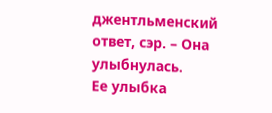джентльменский ответ, сэр. – Она улыбнулась.
Ее улыбка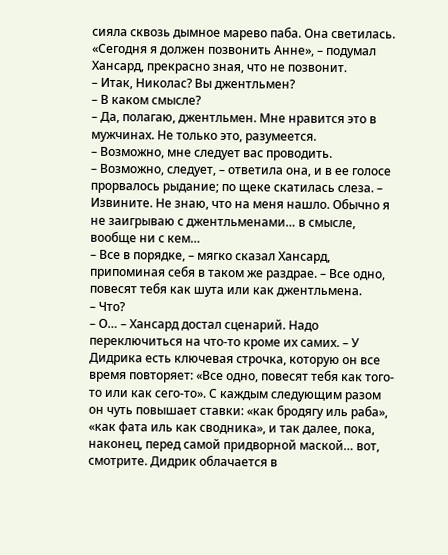сияла сквозь дымное марево паба. Она светилась.
«Сегодня я должен позвонить Анне», – подумал Хансард, прекрасно зная, что не позвонит.
– Итак, Николас? Вы джентльмен?
– В каком смысле?
– Да, полагаю, джентльмен. Мне нравится это в мужчинах. Не только это, разумеется.
– Возможно, мне следует вас проводить.
– Возможно, следует, – ответила она, и в ее голосе прорвалось рыдание; по щеке скатилась слеза. – Извините. Не знаю, что на меня нашло. Обычно я не заигрываю с джентльменами… в смысле, вообще ни с кем…
– Все в порядке, – мягко сказал Хансард, припоминая себя в таком же раздрае. – Все одно, повесят тебя как шута или как джентльмена.
– Что?
– О… – Хансард достал сценарий. Надо переключиться на что-то кроме их самих. – У Дидрика есть ключевая строчка, которую он все время повторяет: «Все одно, повесят тебя как того-то или как сего-то». С каждым следующим разом он чуть повышает ставки: «как бродягу иль раба», «как фата иль как сводника», и так далее, пока, наконец, перед самой придворной маской… вот, смотрите. Дидрик облачается в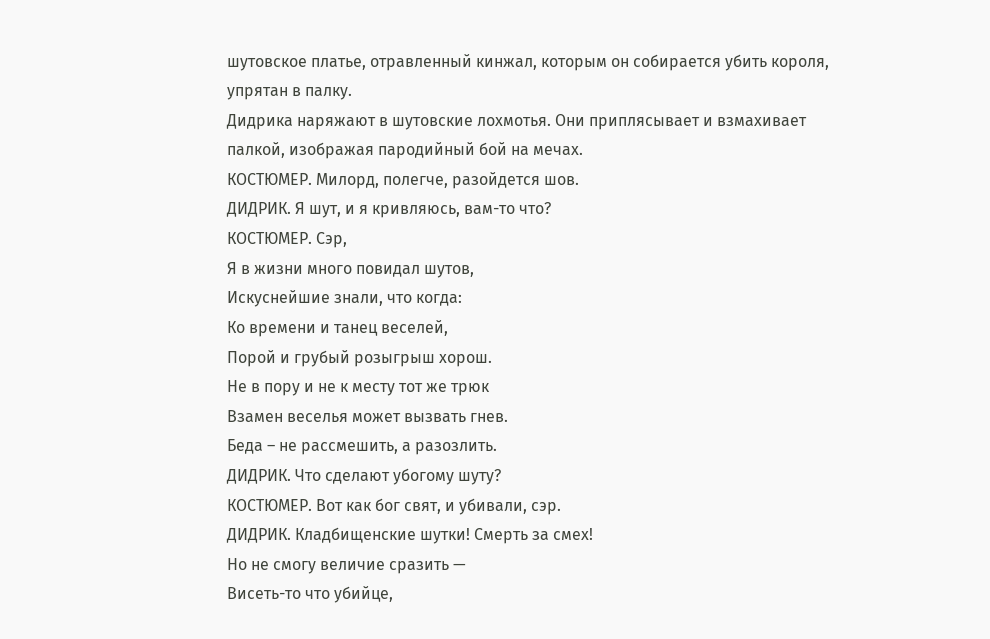шутовское платье, отравленный кинжал, которым он собирается убить короля, упрятан в палку.
Дидрика наряжают в шутовские лохмотья. Они приплясывает и взмахивает палкой, изображая пародийный бой на мечах.
КОСТЮМЕР. Милорд, полегче, разойдется шов.
ДИДРИК. Я шут, и я кривляюсь, вам-то что?
КОСТЮМЕР. Сэр,
Я в жизни много повидал шутов,
Искуснейшие знали, что когда:
Ко времени и танец веселей,
Порой и грубый розыгрыш хорош.
Не в пору и не к месту тот же трюк
Взамен веселья может вызвать гнев.
Беда – не рассмешить, а разозлить.
ДИДРИК. Что сделают убогому шуту?
КОСТЮМЕР. Вот как бог свят, и убивали, сэр.
ДИДРИК. Кладбищенские шутки! Смерть за смех!
Но не смогу величие сразить —
Висеть-то что убийце,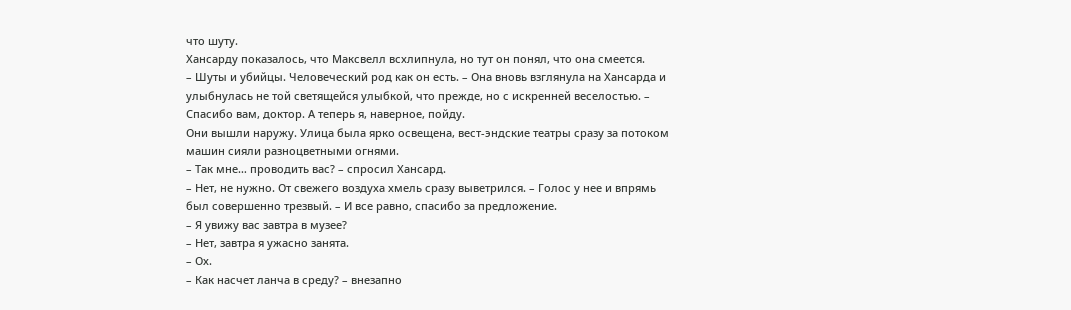что шуту.
Хансарду показалось, что Максвелл всхлипнула, но тут он понял, что она смеется.
– Шуты и убийцы. Человеческий род как он есть. – Она вновь взглянула на Хансарда и улыбнулась не той светящейся улыбкой, что прежде, но с искренней веселостью. – Спасибо вам, доктор. А теперь я, наверное, пойду.
Они вышли наружу. Улица была ярко освещена, вест-эндские театры сразу за потоком машин сияли разноцветными огнями.
– Так мне… проводить вас? – спросил Хансард.
– Нет, не нужно. От свежего воздуха хмель сразу выветрился. – Голос у нее и впрямь был совершенно трезвый. – И все равно, спасибо за предложение.
– Я увижу вас завтра в музее?
– Нет, завтра я ужасно занята.
– Ох.
– Как насчет ланча в среду? – внезапно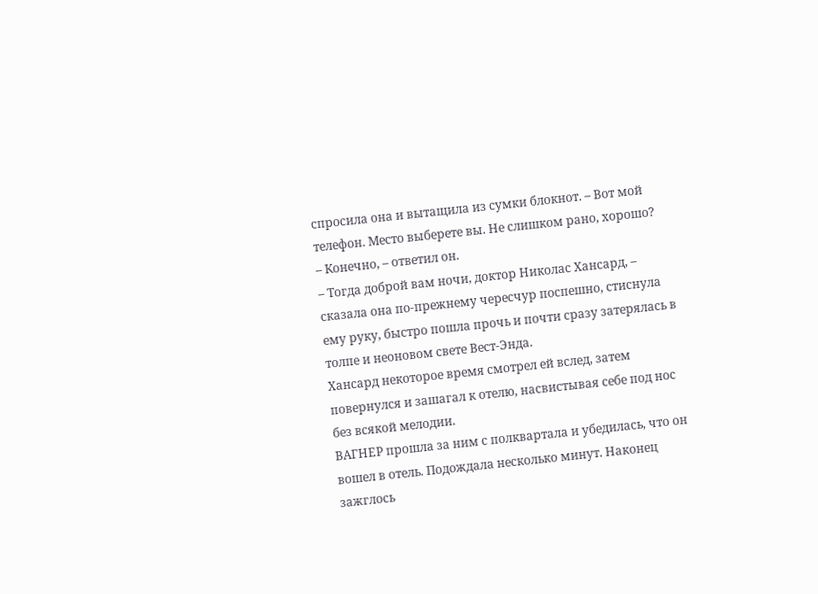спросила она и вытащила из сумки блокнот. – Вот мой телефон. Место выберете вы. Не слишком рано, хорошо?
– Конечно, – ответил он.
– Тогда доброй вам ночи, доктор Николас Хансард, – сказала она по-прежнему чересчур поспешно, стиснула ему руку, быстро пошла прочь и почти сразу затерялась в толпе и неоновом свете Вест-Энда.
Хансард некоторое время смотрел ей вслед, затем повернулся и зашагал к отелю, насвистывая себе под нос без всякой мелодии.
ВАГНЕР прошла за ним с полквартала и убедилась, что он вошел в отель. Подождала несколько минут. Наконец зажглось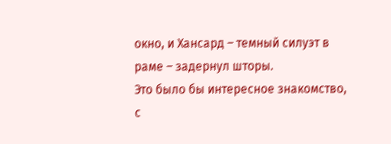окно, и Хансард – темный силуэт в раме – задернул шторы.
Это было бы интересное знакомство, с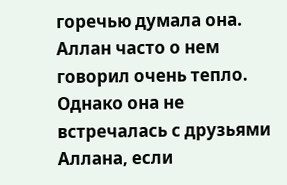горечью думала она. Аллан часто о нем говорил очень тепло. Однако она не встречалась с друзьями Аллана, если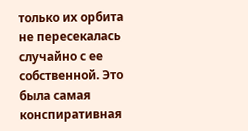только их орбита не пересекалась случайно с ее собственной. Это была самая конспиративная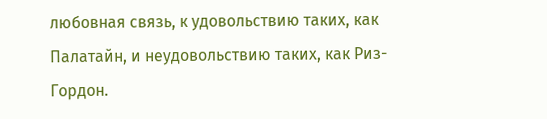любовная связь, к удовольствию таких, как Палатайн, и неудовольствию таких, как Риз-Гордон.